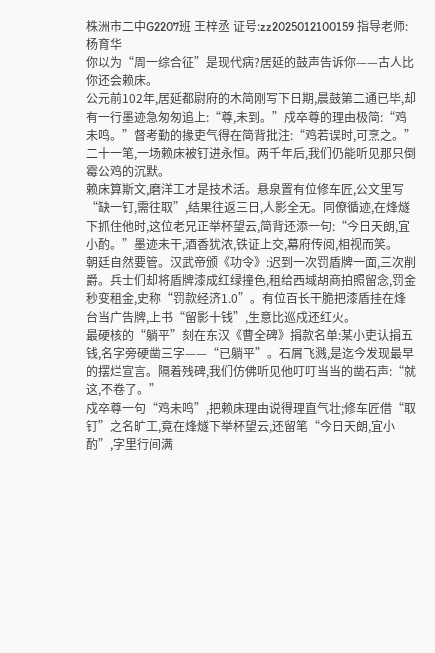株洲市二中G2207班 王梓丞 证号:zz2025012100159 指导老师:杨育华
你以为“周一综合征”是现代病?居延的鼓声告诉你——古人比你还会赖床。
公元前102年,居延都尉府的木简刚写下日期,晨鼓第二通已毕,却有一行墨迹急匆匆追上:“尊,未到。”戍卒尊的理由极简:“鸡未鸣。”督考勤的掾吏气得在简背批注:“鸡若误时,可烹之。”二十一笔,一场赖床被钉进永恒。两千年后,我们仍能听见那只倒霉公鸡的沉默。
赖床算斯文,磨洋工才是技术活。悬泉置有位修车匠,公文里写“缺一钉,需往取”,结果往返三日,人影全无。同僚循迹,在烽燧下抓住他时,这位老兄正举杯望云,简背还添一句:“今日天朗,宜小酌。”墨迹未干,酒香犹浓,铁证上交,幕府传阅,相视而笑。
朝廷自然要管。汉武帝颁《功令》:迟到一次罚盾牌一面,三次削爵。兵士们却将盾牌漆成红绿撞色,租给西域胡商拍照留念,罚金秒变租金,史称“罚款经济1.0”。有位百长干脆把漆盾挂在烽台当广告牌,上书“留影十钱”,生意比巡戍还红火。
最硬核的“躺平”刻在东汉《曹全碑》捐款名单:某小吏认捐五钱,名字旁硬凿三字——“已躺平”。石屑飞溅,是迄今发现最早的摆烂宣言。隔着残碑,我们仿佛听见他叮叮当当的凿石声:“就这,不卷了。”
戍卒尊一句“鸡未鸣”,把赖床理由说得理直气壮;修车匠借“取钉”之名旷工,竟在烽燧下举杯望云,还留笔“今日天朗,宜小酌”,字里行间满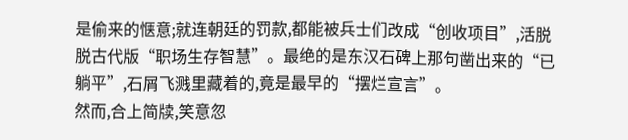是偷来的惬意;就连朝廷的罚款,都能被兵士们改成“创收项目”,活脱脱古代版“职场生存智慧”。最绝的是东汉石碑上那句凿出来的“已躺平”,石屑飞溅里藏着的,竟是最早的“摆烂宣言”。
然而,合上简牍,笑意忽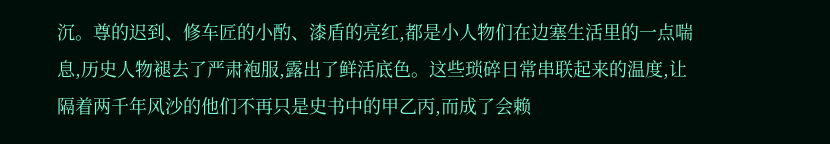沉。尊的迟到、修车匠的小酌、漆盾的亮红,都是小人物们在边塞生活里的一点喘息,历史人物褪去了严肃袍服,露出了鲜活底色。这些琐碎日常串联起来的温度,让隔着两千年风沙的他们不再只是史书中的甲乙丙,而成了会赖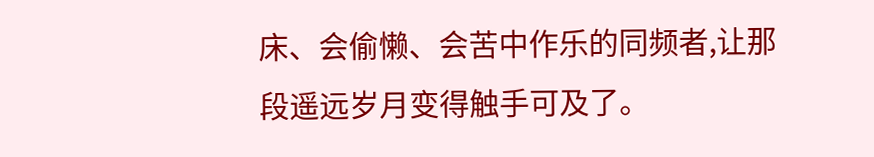床、会偷懒、会苦中作乐的同频者,让那段遥远岁月变得触手可及了。